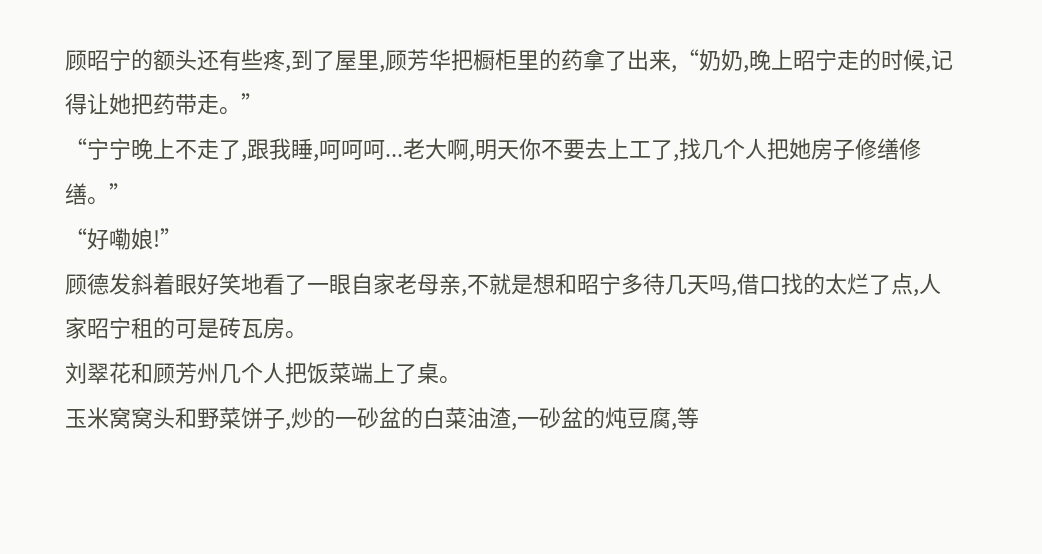顾昭宁的额头还有些疼,到了屋里,顾芳华把橱柜里的药拿了出来,“奶奶,晚上昭宁走的时候,记得让她把药带走。”
“宁宁晚上不走了,跟我睡,呵呵呵...老大啊,明天你不要去上工了,找几个人把她房子修缮修缮。”
“好嘞娘!”
顾德发斜着眼好笑地看了一眼自家老母亲,不就是想和昭宁多待几天吗,借口找的太烂了点,人家昭宁租的可是砖瓦房。
刘翠花和顾芳州几个人把饭菜端上了桌。
玉米窝窝头和野菜饼子,炒的一砂盆的白菜油渣,一砂盆的炖豆腐,等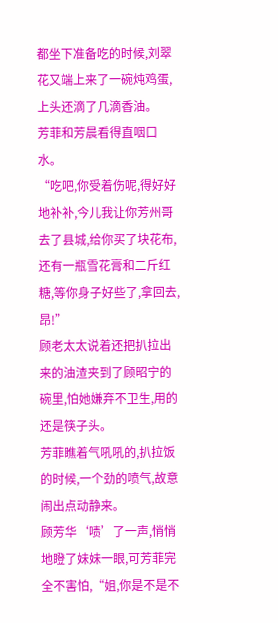都坐下准备吃的时候,刘翠花又端上来了一碗炖鸡蛋,上头还滴了几滴香油。
芳菲和芳晨看得直咽口水。
“吃吧,你受着伤呢,得好好地补补,今儿我让你芳州哥去了县城,给你买了块花布,还有一瓶雪花膏和二斤红糖,等你身子好些了,拿回去,昂!”
顾老太太说着还把扒拉出来的油渣夹到了顾昭宁的碗里,怕她嫌弃不卫生,用的还是筷子头。
芳菲瞧着气吼吼的,扒拉饭的时候,一个劲的喷气,故意闹出点动静来。
顾芳华‘啧’了一声,悄悄地瞪了妹妹一眼,可芳菲完全不害怕,“姐,你是不是不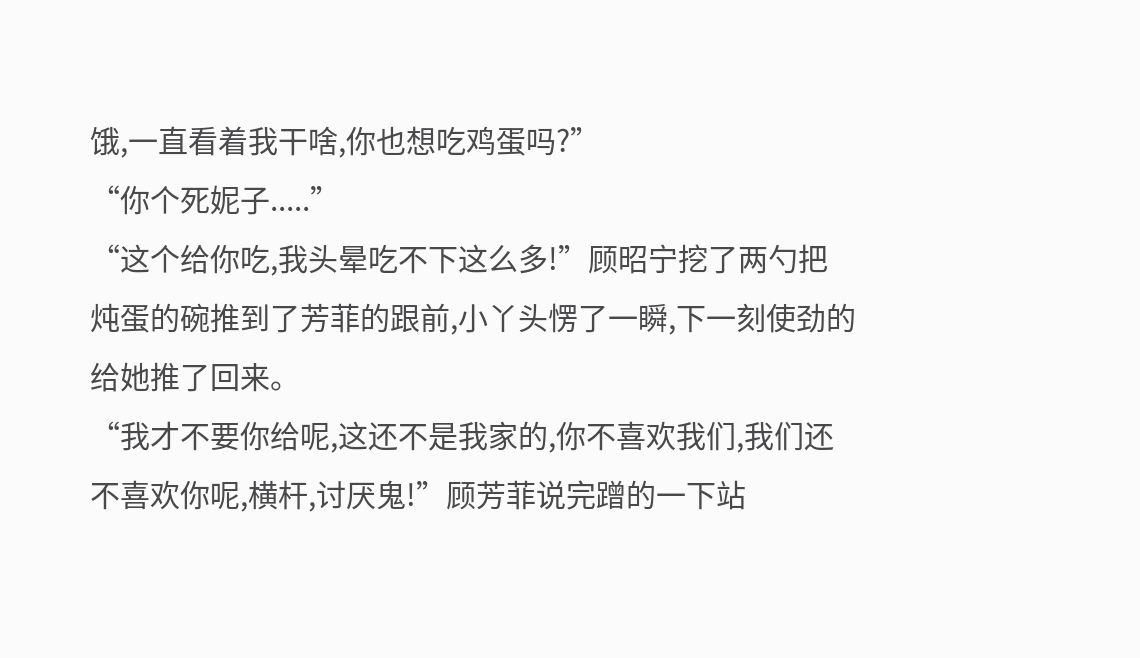饿,一直看着我干啥,你也想吃鸡蛋吗?”
“你个死妮子.....”
“这个给你吃,我头晕吃不下这么多!”顾昭宁挖了两勺把炖蛋的碗推到了芳菲的跟前,小丫头愣了一瞬,下一刻使劲的给她推了回来。
“我才不要你给呢,这还不是我家的,你不喜欢我们,我们还不喜欢你呢,横杆,讨厌鬼!”顾芳菲说完蹭的一下站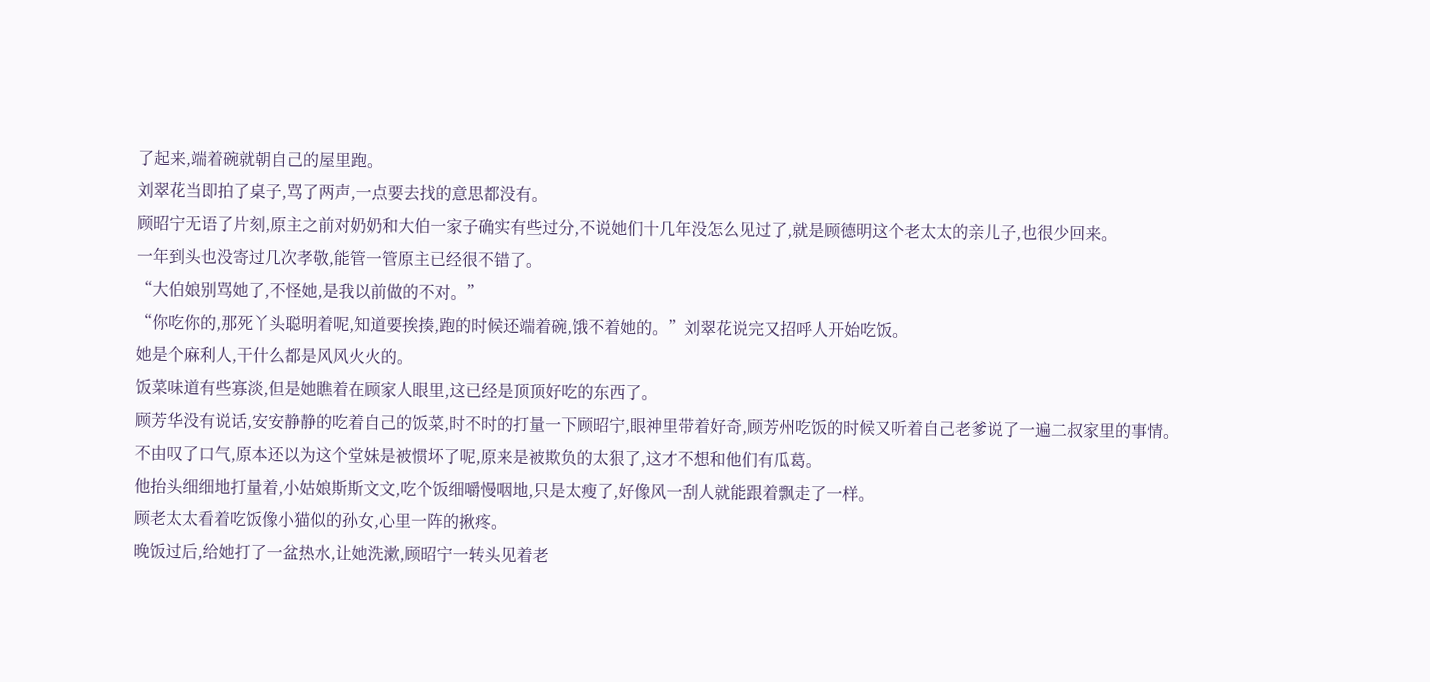了起来,端着碗就朝自己的屋里跑。
刘翠花当即拍了桌子,骂了两声,一点要去找的意思都没有。
顾昭宁无语了片刻,原主之前对奶奶和大伯一家子确实有些过分,不说她们十几年没怎么见过了,就是顾德明这个老太太的亲儿子,也很少回来。
一年到头也没寄过几次孝敬,能管一管原主已经很不错了。
“大伯娘别骂她了,不怪她,是我以前做的不对。”
“你吃你的,那死丫头聪明着呢,知道要挨揍,跑的时候还端着碗,饿不着她的。”刘翠花说完又招呼人开始吃饭。
她是个麻利人,干什么都是风风火火的。
饭菜味道有些寡淡,但是她瞧着在顾家人眼里,这已经是顶顶好吃的东西了。
顾芳华没有说话,安安静静的吃着自己的饭菜,时不时的打量一下顾昭宁,眼神里带着好奇,顾芳州吃饭的时候又听着自己老爹说了一遍二叔家里的事情。
不由叹了口气,原本还以为这个堂妹是被惯坏了呢,原来是被欺负的太狠了,这才不想和他们有瓜葛。
他抬头细细地打量着,小姑娘斯斯文文,吃个饭细嚼慢咽地,只是太瘦了,好像风一刮人就能跟着飘走了一样。
顾老太太看着吃饭像小猫似的孙女,心里一阵的揪疼。
晚饭过后,给她打了一盆热水,让她洗漱,顾昭宁一转头见着老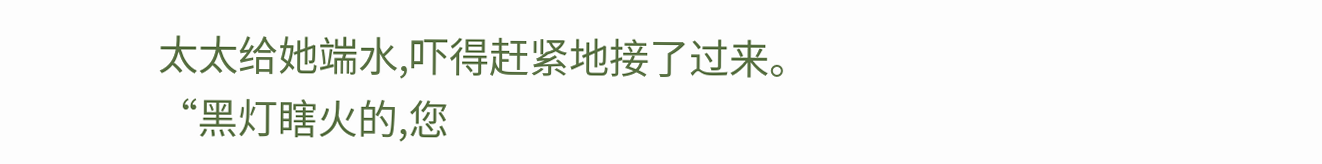太太给她端水,吓得赶紧地接了过来。
“黑灯瞎火的,您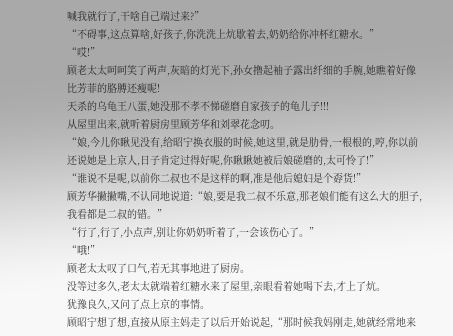喊我就行了,干啥自己端过来?”
“不碍事,这点算啥,好孩子,你洗洗上炕歇着去,奶奶给你冲杯红糖水。”
“哎!”
顾老太太呵呵笑了两声,灰暗的灯光下,孙女撸起袖子露出纤细的手腕,她瞧着好像比芳菲的胳膊还瘦呢!
天杀的乌龟王八蛋,她没那不孝不悌磋磨自家孩子的龟儿子!!!
从屋里出来,就听着厨房里顾芳华和刘翠花念叨。
“娘,今儿你瞅见没有,给昭宁换衣服的时候,她这里,就是肋骨,一根根的,哼,你以前还说她是上京人,日子肯定过得好呢,你瞅瞅她被后娘磋磨的,太可怜了!”
“谁说不是呢,以前你二叔也不是这样的啊,准是他后媳妇是个孬货!”
顾芳华撇撇嘴,不认同地说道:“娘,要是我二叔不乐意,那老娘们能有这么大的胆子,我看都是二叔的错。”
“行了,行了,小点声,别让你奶奶听着了,一会该伤心了。”
“哦!”
顾老太太叹了口气,若无其事地进了厨房。
没等过多久,老太太就端着红糖水来了屋里,亲眼看着她喝下去,才上了炕。
犹豫良久,又问了点上京的事情。
顾昭宁想了想,直接从原主妈走了以后开始说起,“那时候我妈刚走,她就经常地来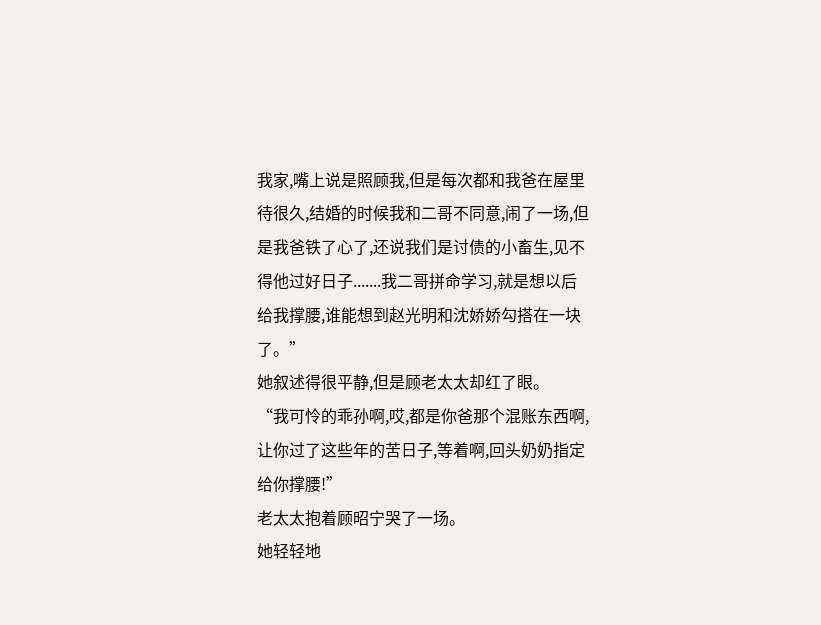我家,嘴上说是照顾我,但是每次都和我爸在屋里待很久,结婚的时候我和二哥不同意,闹了一场,但是我爸铁了心了,还说我们是讨债的小畜生,见不得他过好日子.......我二哥拼命学习,就是想以后给我撑腰,谁能想到赵光明和沈娇娇勾搭在一块了。”
她叙述得很平静,但是顾老太太却红了眼。
“我可怜的乖孙啊,哎,都是你爸那个混账东西啊,让你过了这些年的苦日子,等着啊,回头奶奶指定给你撑腰!”
老太太抱着顾昭宁哭了一场。
她轻轻地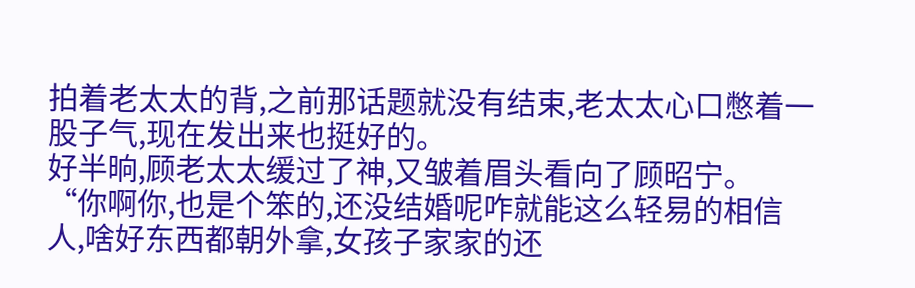拍着老太太的背,之前那话题就没有结束,老太太心口憋着一股子气,现在发出来也挺好的。
好半晌,顾老太太缓过了神,又皱着眉头看向了顾昭宁。
“你啊你,也是个笨的,还没结婚呢咋就能这么轻易的相信人,啥好东西都朝外拿,女孩子家家的还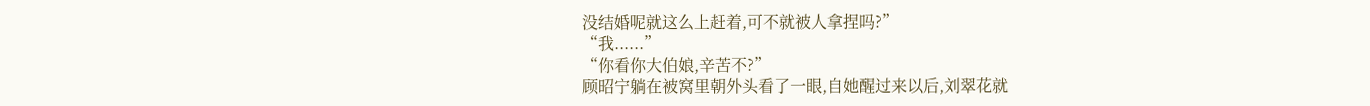没结婚呢就这么上赶着,可不就被人拿捏吗?”
“我......”
“你看你大伯娘,辛苦不?”
顾昭宁躺在被窝里朝外头看了一眼,自她醒过来以后,刘翠花就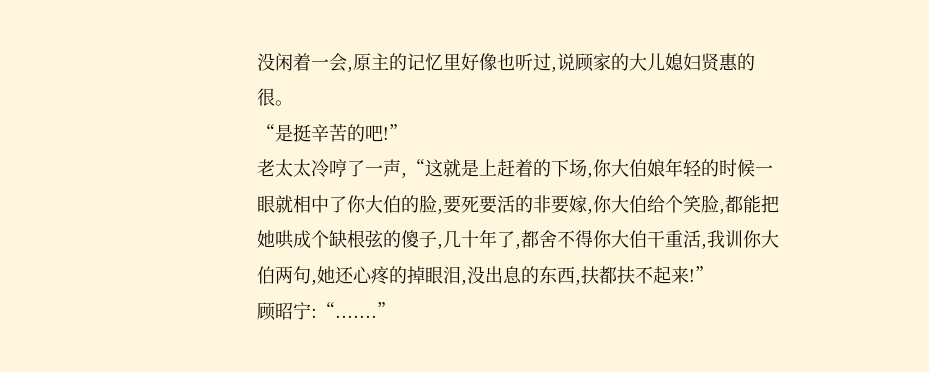没闲着一会,原主的记忆里好像也听过,说顾家的大儿媳妇贤惠的很。
“是挺辛苦的吧!”
老太太冷哼了一声,“这就是上赶着的下场,你大伯娘年轻的时候一眼就相中了你大伯的脸,要死要活的非要嫁,你大伯给个笑脸,都能把她哄成个缺根弦的傻子,几十年了,都舍不得你大伯干重活,我训你大伯两句,她还心疼的掉眼泪,没出息的东西,扶都扶不起来!”
顾昭宁:“.......”